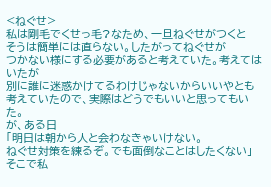<ねぐせ>
私は剛毛でくせっ毛?なため、一旦ねぐせがつくと
そうは簡単には直らない。したがってねぐせが
つかない様にする必要があると考えていた。考えてはいたが
別に誰に迷惑かけてるわけじゃないからいいやとも
考えていたので、実際はどうでもいいと思ってもいた。
が、ある日
「明日は朝から人と会わなきゃいけない。
ねぐせ対策を練るぞ。でも面倒なことはしたくない」
そこで私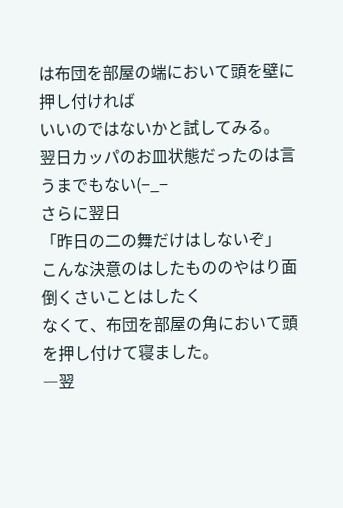は布団を部屋の端において頭を壁に押し付ければ
いいのではないかと試してみる。
翌日カッパのお皿状態だったのは言うまでもない(−_−
さらに翌日
「昨日の二の舞だけはしないぞ」
こんな決意のはしたもののやはり面倒くさいことはしたく
なくて、布団を部屋の角において頭を押し付けて寝ました。
―翌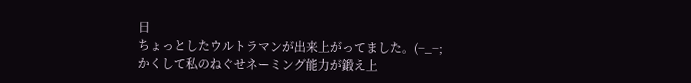日
ちょっとしたウルトラマンが出来上がってました。(−_−;
かくして私のねぐせネーミング能力が鍛え上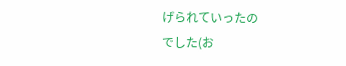げられていったの
でした(お